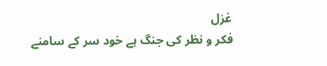غزل
فکر و نظر کی جنگ ہے خود سر کے سامنے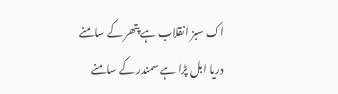اک سبز انقلاب ہے پتھر کے سامنے
دریا ابل پڑا ہے سمندر کے سامنے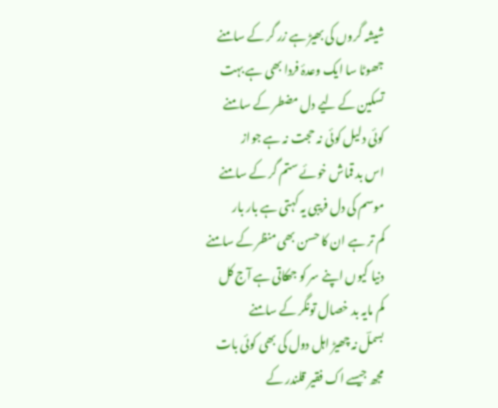شیشہ گروں کی بھیڑ ہے زر گر کے سامنے
جھوٹا سا ایک وعدۂ فردا بھی ہے بہت
تسکین کے لیے دل مضطر کے سامنے
کوئی دلیل کوئی نہ حجت نہ ہے جواز
اس بد قماش خوئے ستم گر کے سامنے
موسم کی دل فریبی یہ کہتی ہے بار بار
کم تر ہے ان کا حسن بھی منظر کے سامنے
دنیا کیوں اپنے سر کو جھکاتی ہے آج کل
کم مایہ بد خصال تونگر کے سامنے
بسملؔ نہ چھیڑ اہل دول کی بھی کوئی بات
مجھ جیسے اک فقیر قلندر کے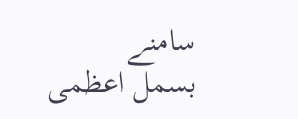سامنے
بسمل اعظمی